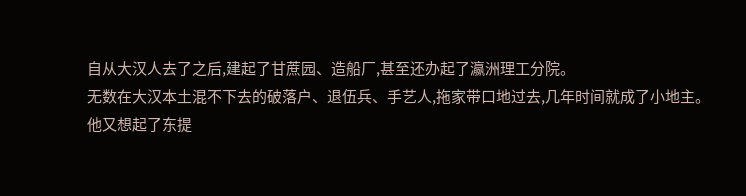自从大汉人去了之后,建起了甘蔗园、造船厂,甚至还办起了瀛洲理工分院。
无数在大汉本土混不下去的破落户、退伍兵、手艺人,拖家带口地过去,几年时间就成了小地主。
他又想起了东提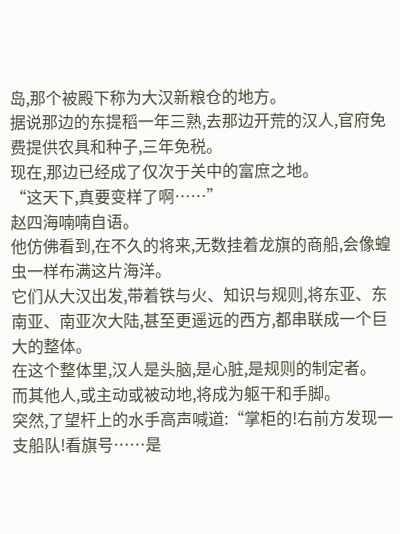岛,那个被殿下称为大汉新粮仓的地方。
据说那边的东提稻一年三熟,去那边开荒的汉人,官府免费提供农具和种子,三年免税。
现在,那边已经成了仅次于关中的富庶之地。
“这天下,真要变样了啊……”
赵四海喃喃自语。
他仿佛看到,在不久的将来,无数挂着龙旗的商船,会像蝗虫一样布满这片海洋。
它们从大汉出发,带着铁与火、知识与规则,将东亚、东南亚、南亚次大陆,甚至更遥远的西方,都串联成一个巨大的整体。
在这个整体里,汉人是头脑,是心脏,是规则的制定者。
而其他人,或主动或被动地,将成为躯干和手脚。
突然,了望杆上的水手高声喊道:“掌柜的!右前方发现一支船队!看旗号……是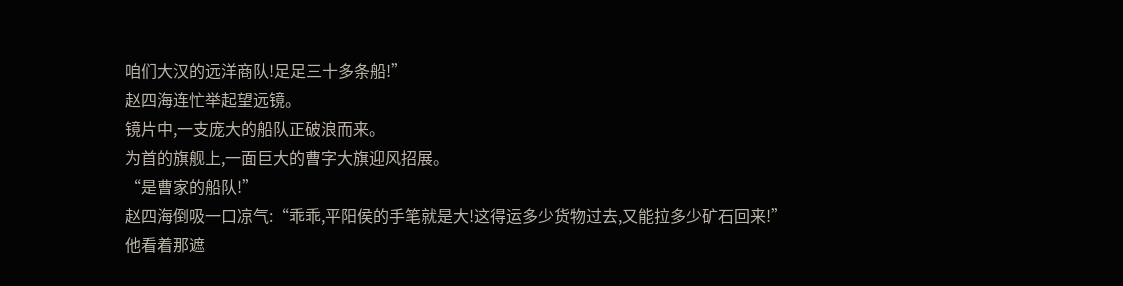咱们大汉的远洋商队!足足三十多条船!”
赵四海连忙举起望远镜。
镜片中,一支庞大的船队正破浪而来。
为首的旗舰上,一面巨大的曹字大旗迎风招展。
“是曹家的船队!”
赵四海倒吸一口凉气:“乖乖,平阳侯的手笔就是大!这得运多少货物过去,又能拉多少矿石回来!”
他看着那遮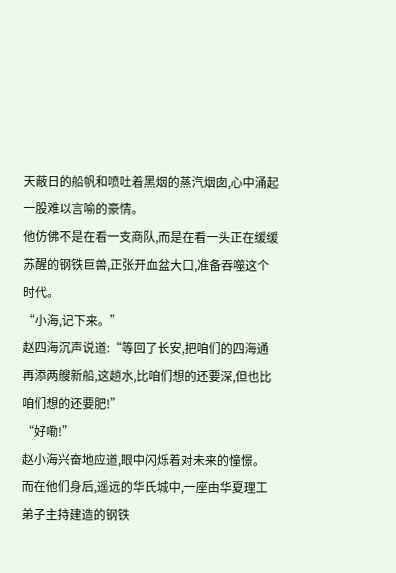天蔽日的船帆和喷吐着黑烟的蒸汽烟囱,心中涌起一股难以言喻的豪情。
他仿佛不是在看一支商队,而是在看一头正在缓缓苏醒的钢铁巨兽,正张开血盆大口,准备吞噬这个时代。
“小海,记下来。”
赵四海沉声说道:“等回了长安,把咱们的四海通再添两艘新船,这趟水,比咱们想的还要深,但也比咱们想的还要肥!”
“好嘞!”
赵小海兴奋地应道,眼中闪烁着对未来的憧憬。
而在他们身后,遥远的华氏城中,一座由华夏理工弟子主持建造的钢铁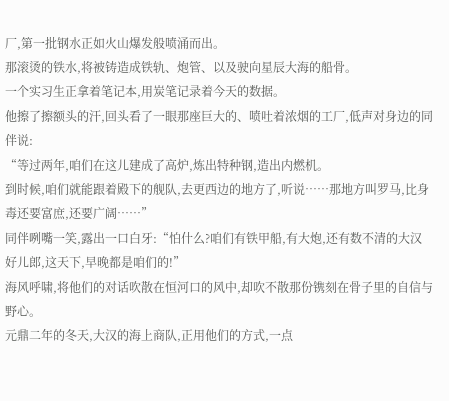厂,第一批钢水正如火山爆发般喷涌而出。
那滚烫的铁水,将被铸造成铁轨、炮管、以及驶向星辰大海的船骨。
一个实习生正拿着笔记本,用炭笔记录着今天的数据。
他擦了擦额头的汗,回头看了一眼那座巨大的、喷吐着浓烟的工厂,低声对身边的同伴说:
“等过两年,咱们在这儿建成了高炉,炼出特种钢,造出内燃机。
到时候,咱们就能跟着殿下的舰队,去更西边的地方了,听说……那地方叫罗马,比身毒还要富庶,还要广阔……”
同伴咧嘴一笑,露出一口白牙:“怕什么?咱们有铁甲船,有大炮,还有数不清的大汉好儿郎,这天下,早晚都是咱们的!”
海风呼啸,将他们的对话吹散在恒河口的风中,却吹不散那份镌刻在骨子里的自信与野心。
元鼎二年的冬天,大汉的海上商队,正用他们的方式,一点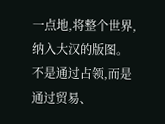一点地,将整个世界,纳入大汉的版图。
不是通过占领,而是通过贸易、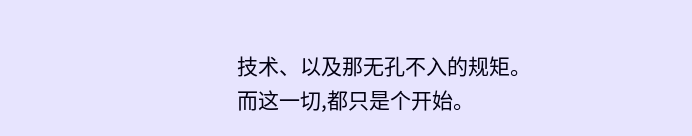技术、以及那无孔不入的规矩。
而这一切,都只是个开始。